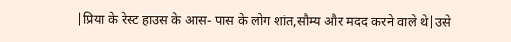|प्रिया के रेस्ट हाउस के आस- पास के लोग शांत,सौम्य और मदद करने वाले थे|उसे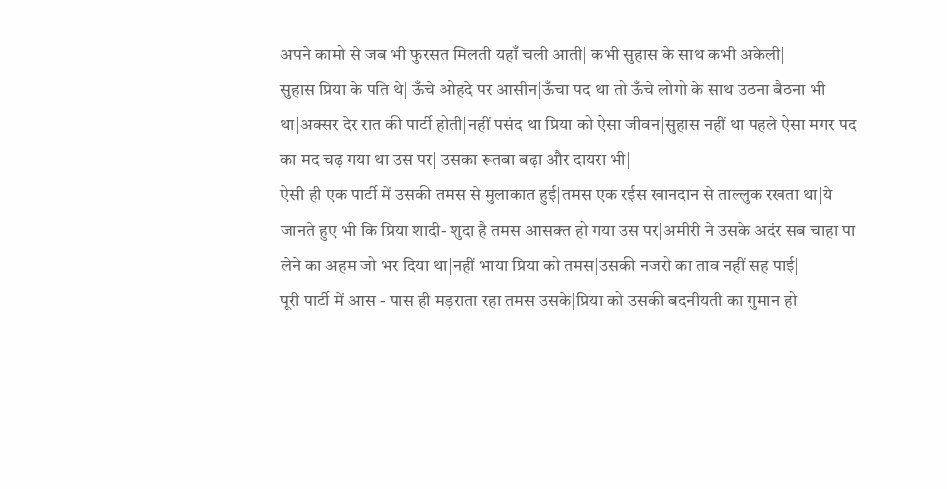अपने कामो से जब भी फुरसत मिलती यहाँ चली आती| कभी सुहास के साथ कभी अकेली|
सुहास प्रिया के पति थे| ऊँचे ओहदे पर आसीन|ऊँचा पद था तो ऊँचे लोगो के साथ उठना बैठना भी था|अक्सर देर रात की पार्टी होती|नहीं पसंद था प्रिया को ऐसा जीवन|सुहास नहीं था पहले ऐसा मगर पद का मद चढ़ गया था उस पर| उसका रूतबा बढ़ा और दायरा भी|
ऐसी ही एक पार्टी में उसकी तमस से मुलाकात हुई|तमस एक रईस खानदान से ताल्लुक रखता था|ये जानते हुए भी कि प्रिया शादी- शुदा है तमस आसक्त हो गया उस पर|अमीरी ने उसके अदंर सब चाहा पा लेने का अहम जो भर दिया था|नहीं भाया प्रिया को तमस|उसकी नजरो का ताव नहीं सह पाई|
पूरी पार्टी में आस - पास ही मड़राता रहा तमस उसके|प्रिया को उसकी बदनीयती का गुमान हो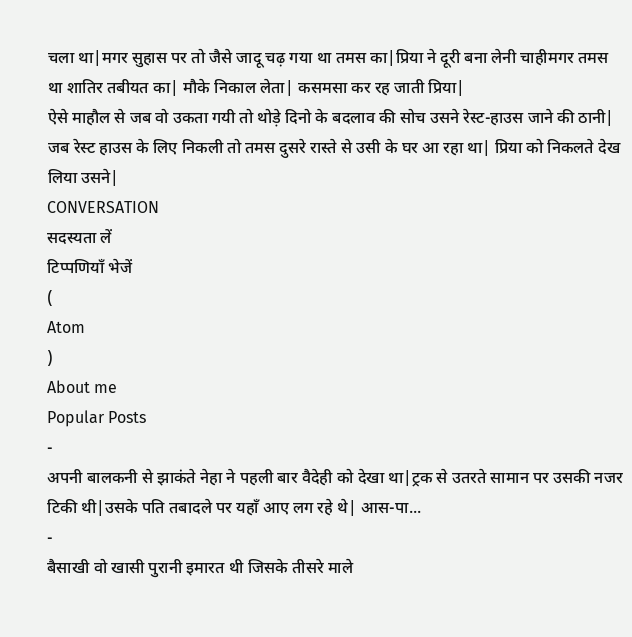चला था|मगर सुहास पर तो जैसे जादू चढ़ गया था तमस का|प्रिया ने दूरी बना लेनी चाहीमगर तमस था शातिर तबीयत का| मौके निकाल लेता| कसमसा कर रह जाती प्रिया|
ऐसे माहौल से जब वो उकता गयी तो थोड़े दिनो के बदलाव की सोच उसने रेस्ट-हाउस जाने की ठानी| जब रेस्ट हाउस के लिए निकली तो तमस दुसरे रास्ते से उसी के घर आ रहा था| प्रिया को निकलते देख लिया उसने|
CONVERSATION
सदस्यता लें
टिप्पणियाँ भेजें
(
Atom
)
About me
Popular Posts
-
अपनी बालकनी से झाकंते नेहा ने पहली बार वैदेही को देखा था|ट्रक से उतरते सामान पर उसकी नजर टिकी थी|उसके पति तबादले पर यहाँ आए लग रहे थे| आस-पा...
-
बैसाखी वो खासी पुरानी इमारत थी जिसके तीसरे माले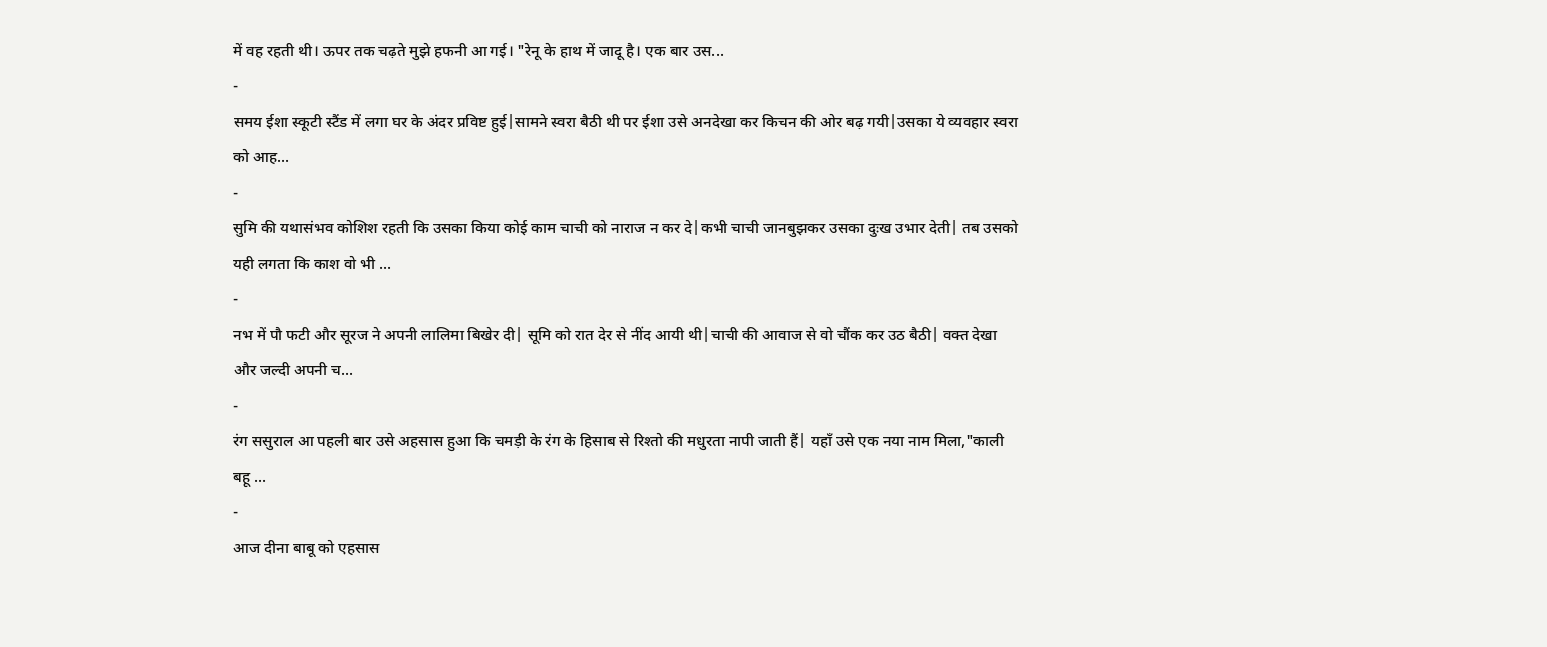में वह रहती थी। ऊपर तक चढ़ते मुझे हफनी आ गई। "रेनू के हाथ में जादू है। एक बार उस...
-
समय ईशा स्कूटी स्टैंड में लगा घर के अंदर प्रविष्ट हुई|सामने स्वरा बैठी थी पर ईशा उसे अनदेखा कर किचन की ओर बढ़ गयी|उसका ये व्यवहार स्वरा को आह...
-
सुमि की यथासंभव कोशिश रहती कि उसका किया कोई काम चाची को नाराज न कर दे|कभी चाची जानबुझकर उसका दुःख उभार देती| तब उसको यही लगता कि काश वो भी ...
-
नभ में पौ फटी और सूरज ने अपनी लालिमा बिखेर दी| सूमि को रात देर से नींद आयी थी|चाची की आवाज से वो चौंक कर उठ बैठी| वक्त देखा और जल्दी अपनी च...
-
रंग ससुराल आ पहली बार उसे अहसास हुआ कि चमड़ी के रंग के हिसाब से रिश्तो की मधुरता नापी जाती हैं| यहाँ उसे एक नया नाम मिला,"काली बहू ...
-
आज दीना बाबू को एहसास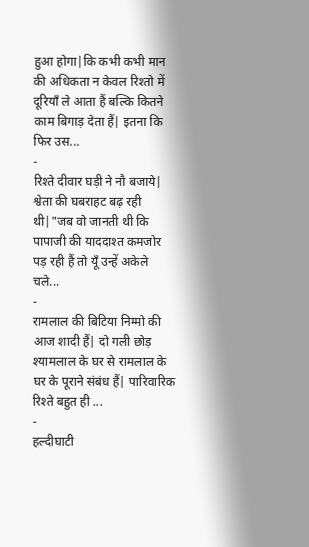हुआ होगा|कि कभी कभी मान की अधिकता न केवल रिश्तो में दूरियाँ ले आता हैं बल्कि कितने काम बिगाड़ देता हैं| इतना कि फिर उस...
-
रिश्ते दीवार घड़ी ने नौ बजाये| श्वेता की घबराहट बढ़ रही थी|"जब वो जानती थी कि पापाजी की याददाश्त कमजोर पड़ रही हैं तो यूँ उन्हें अकेले चले...
-
रामलाल की बिटिया निम्मो की आज शादी हैं| दो गली छोड़ श्यामलाल के घर से रामलाल के घर के पूराने संबंध हैं| पारिवारिक रिश्ते बहुत ही ...
-
हल्दीघाटी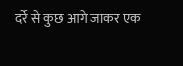दर्रे से कुछ आगे जाकर एक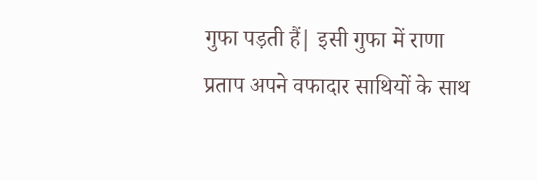गुफा पड़ती हैं| इसी गुफा में राणा प्रताप अपने वफादार साथियों के साथ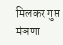मिलकर गुप्त मंञणा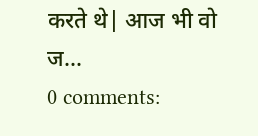करते थे| आज भी वो ज...
0 comments: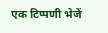एक टिप्पणी भेजें